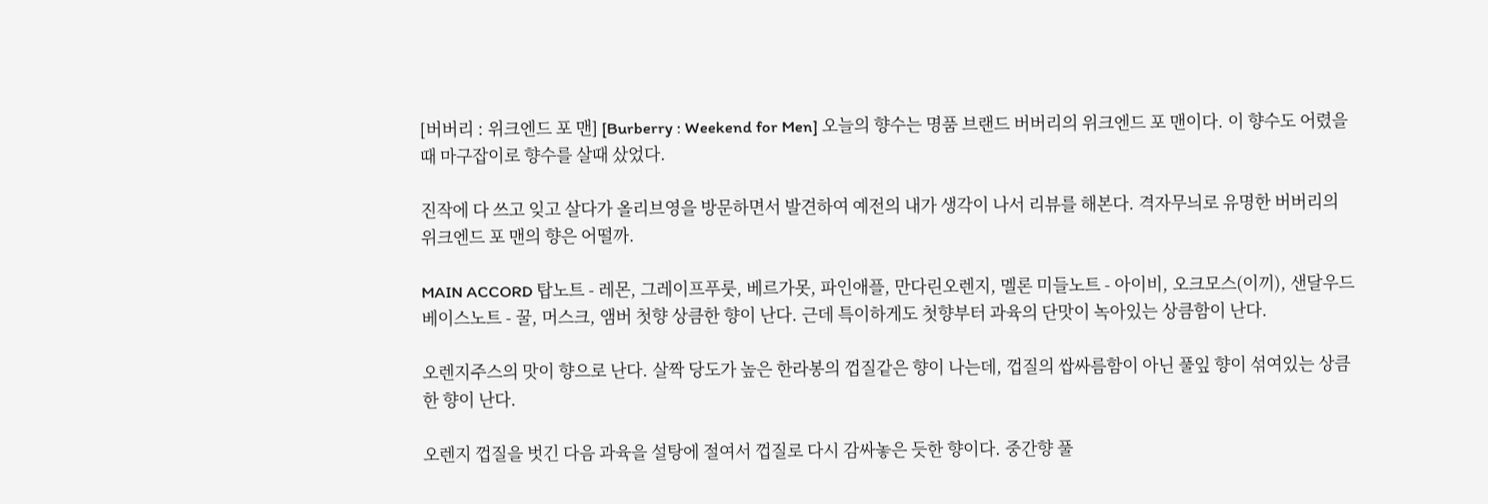[버버리 : 위크엔드 포 맨] [Burberry : Weekend for Men] 오늘의 향수는 명품 브랜드 버버리의 위크엔드 포 맨이다. 이 향수도 어렸을때 마구잡이로 향수를 살때 샀었다.

진작에 다 쓰고 잊고 살다가 올리브영을 방문하면서 발견하여 예전의 내가 생각이 나서 리뷰를 해본다. 격자무늬로 유명한 버버리의 위크엔드 포 맨의 향은 어떨까.

MAIN ACCORD 탑노트 - 레몬, 그레이프푸룻, 베르가못, 파인애플, 만다린오렌지, 멜론 미들노트 - 아이비, 오크모스(이끼), 샌달우드 베이스노트 - 꿀, 머스크, 앰버 첫향 상큼한 향이 난다. 근데 특이하게도 첫향부터 과육의 단맛이 녹아있는 상큼함이 난다.

오렌지주스의 맛이 향으로 난다. 살짝 당도가 높은 한라봉의 껍질같은 향이 나는데, 껍질의 쌉싸름함이 아닌 풀잎 향이 섞여있는 상큼한 향이 난다.

오렌지 껍질을 벗긴 다음 과육을 설탕에 절여서 껍질로 다시 감싸놓은 듯한 향이다. 중간향 풀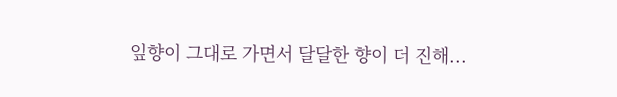잎향이 그대로 가면서 달달한 향이 더 진해...